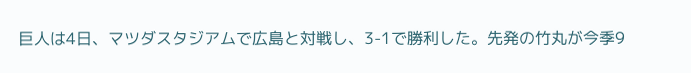巨人は4日、マツダスタジアムで広島と対戦し、3-1で勝利した。先発の竹丸が今季9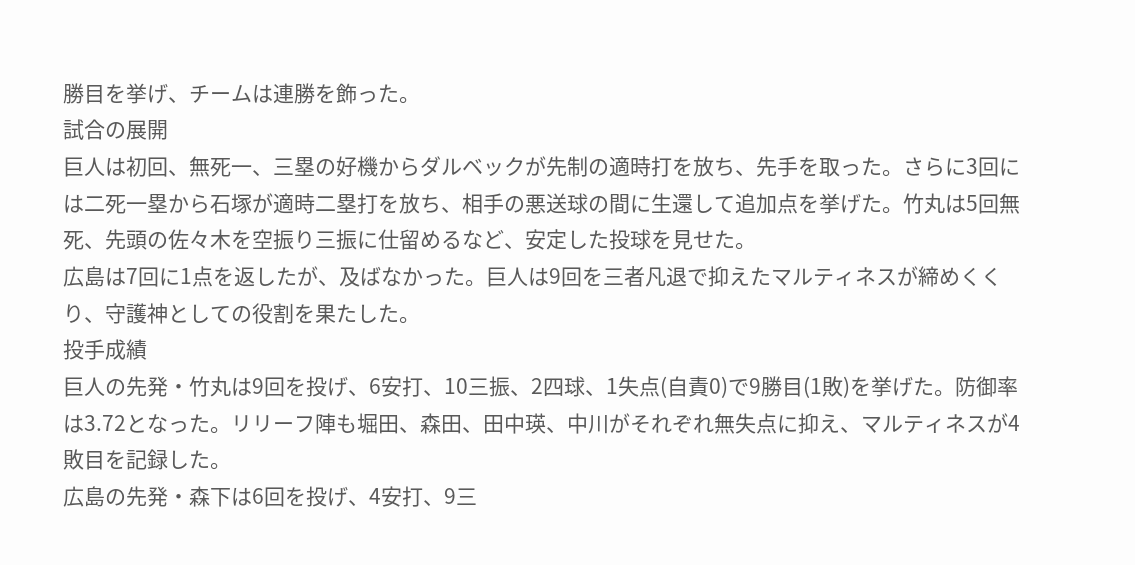勝目を挙げ、チームは連勝を飾った。
試合の展開
巨人は初回、無死一、三塁の好機からダルベックが先制の適時打を放ち、先手を取った。さらに3回には二死一塁から石塚が適時二塁打を放ち、相手の悪送球の間に生還して追加点を挙げた。竹丸は5回無死、先頭の佐々木を空振り三振に仕留めるなど、安定した投球を見せた。
広島は7回に1点を返したが、及ばなかった。巨人は9回を三者凡退で抑えたマルティネスが締めくくり、守護神としての役割を果たした。
投手成績
巨人の先発・竹丸は9回を投げ、6安打、10三振、2四球、1失点(自責0)で9勝目(1敗)を挙げた。防御率は3.72となった。リリーフ陣も堀田、森田、田中瑛、中川がそれぞれ無失点に抑え、マルティネスが4敗目を記録した。
広島の先発・森下は6回を投げ、4安打、9三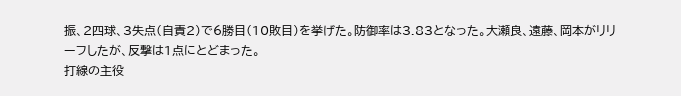振、2四球、3失点(自責2)で6勝目(10敗目)を挙げた。防御率は3.83となった。大瀬良、遠藤、岡本がリリーフしたが、反撃は1点にとどまった。
打線の主役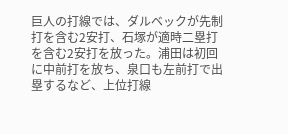巨人の打線では、ダルベックが先制打を含む2安打、石塚が適時二塁打を含む2安打を放った。浦田は初回に中前打を放ち、泉口も左前打で出塁するなど、上位打線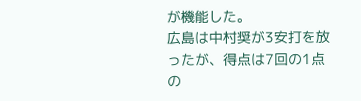が機能した。
広島は中村奨が3安打を放ったが、得点は7回の1点の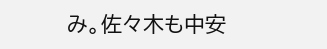み。佐々木も中安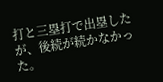打と三塁打で出塁したが、後続が続かなかった。